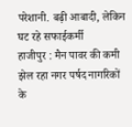परेशानी. बढ़ी आबादी, लेकिन घट रहे सफाईकर्मी
हाजीपुर : मैन पावर की कमी झेल रहा नगर पर्षद नागरिकों के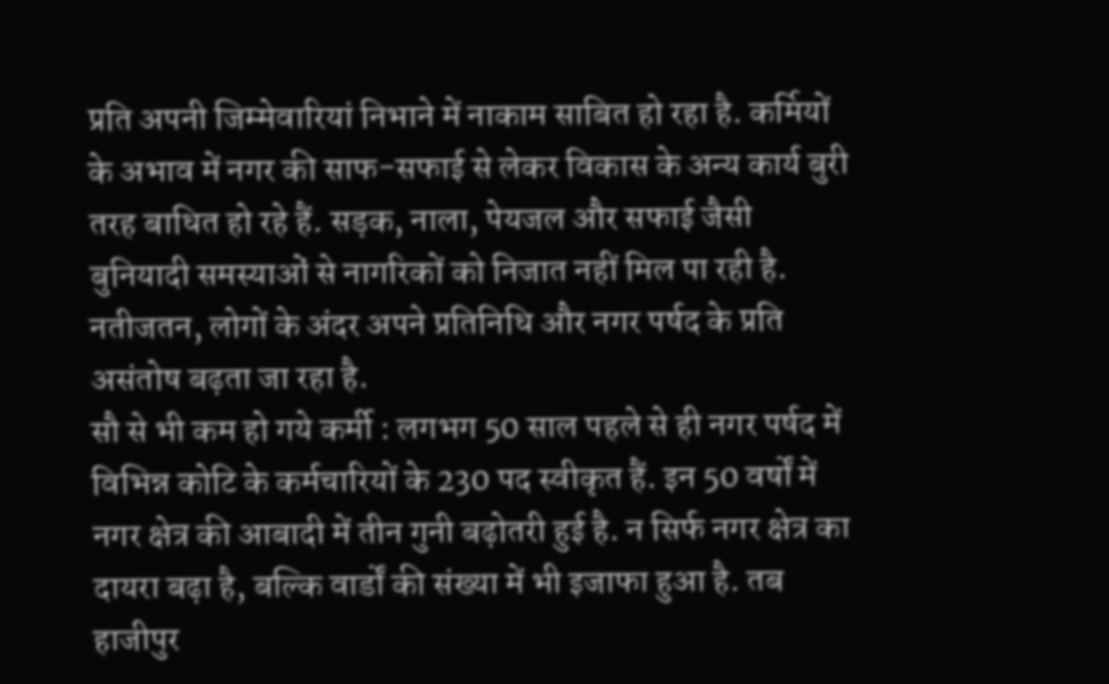प्रति अपनी जिम्मेवारियां निभाने में नाकाम साबित हो रहा है. कर्मियों के अभाव में नगर की साफ-सफाई से लेकर विकास के अन्य कार्य बुरी तरह बाधित हो रहे हैं. सड़क, नाला, पेयजल और सफाई जैसी बुनियादी समस्याओं से नागरिकों को निजात नहीं मिल पा रही है. नतीजतन, लोगों के अंदर अपने प्रतिनिधि और नगर पर्षद के प्रति असंतोष बढ़ता जा रहा है.
सौ से भी कम हो गये कर्मी : लगभग 50 साल पहले से ही नगर पर्षद में विभिन्न कोटि के कर्मचारियों के 230 पद स्वीकृत हैं. इन 50 वर्षों में नगर क्षेत्र की आबादी में तीन गुनी बढ़ोतरी हुई है. न सिर्फ नगर क्षेत्र का दायरा बढ़ा है, बल्कि वार्डों की संख्या में भी इजाफा हुआ है. तब हाजीपुर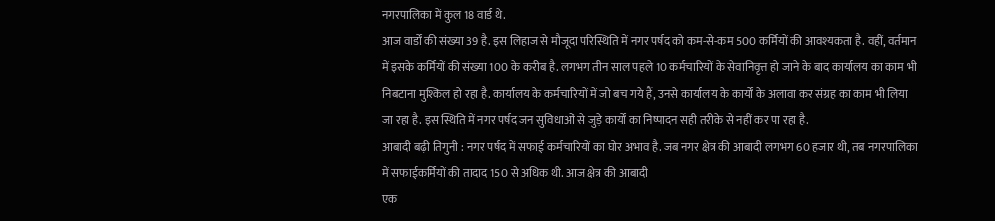नगरपालिका में कुल 18 वार्ड थे.
आज वार्डों की संख्या 39 है. इस लिहाज से मौजूदा परिस्थिति में नगर पर्षद को कम-से-कम 500 कर्मियों की आवश्यकता है. वहीं, वर्तमान में इसके कर्मियों की संख्या 100 के करीब है. लगभग तीन साल पहले 10 कर्मचारियों के सेवानिवृत्त हो जाने के बाद कार्यालय का काम भी निबटाना मुश्किल हो रहा है. कार्यालय के कर्मचारियों में जो बच गये हैं, उनसे कार्यालय के कार्यों के अलावा कर संग्रह का काम भी लिया जा रहा है. इस स्थिति में नगर पर्षद जन सुविधाओं से जुड़े कार्यों का निष्पादन सही तरीके से नहीं कर पा रहा है.
आबादी बढ़ी तिगुनी : नगर पर्षद में सफाई कर्मचारियों का घोर अभाव है. जब नगर क्षेत्र की आबादी लगभग 60 हजार थी, तब नगरपालिका में सफाईकर्मियों की तादाद 150 से अधिक थी. आज क्षेत्र की आबादी
एक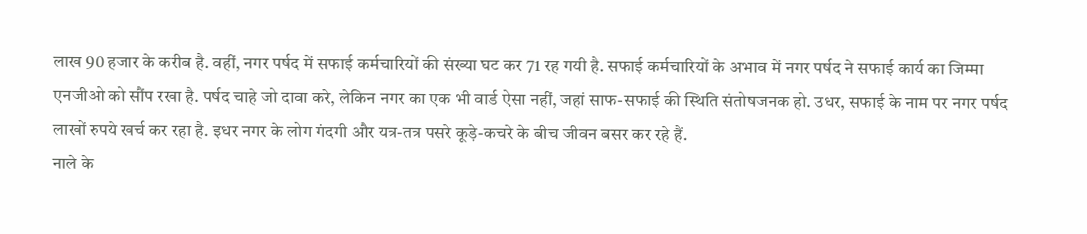लाख 90 हजार के करीब है. वहीं, नगर पर्षद में सफाई कर्मचारियों की संख्या घट कर 71 रह गयी है. सफाई कर्मचारियों के अभाव में नगर पर्षद ने सफाई कार्य का जिम्मा एनजीओ को सौंप रखा है. पर्षद चाहे जो दावा करे, लेकिन नगर का एक भी वार्ड ऐसा नहीं, जहां साफ-सफाई की स्थिति संतोषजनक हो. उधर, सफाई के नाम पर नगर पर्षद लाखों रुपये खर्च कर रहा है. इधर नगर के लोग गंदगी और यत्र-तत्र पसरे कूड़े-कचरे के बीच जीवन बसर कर रहे हैं.
नाले के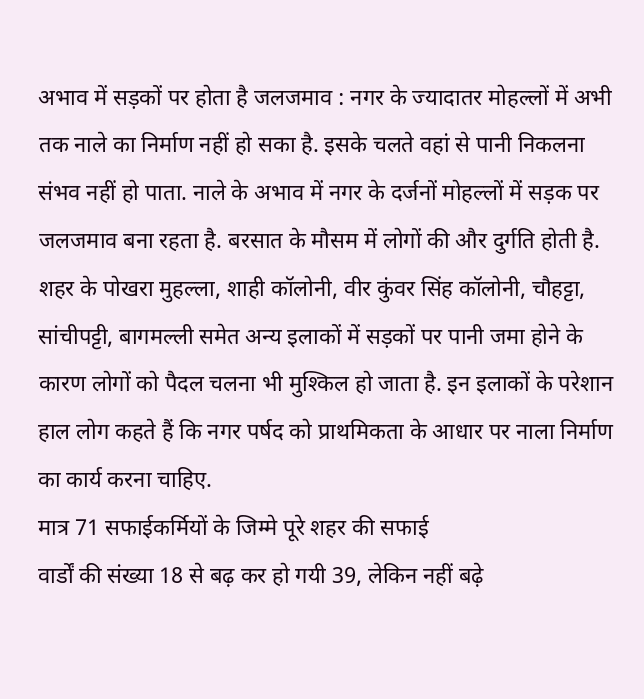अभाव में सड़कों पर होता है जलजमाव : नगर के ज्यादातर मोहल्लों में अभी तक नाले का निर्माण नहीं हो सका है. इसके चलते वहां से पानी निकलना संभव नहीं हो पाता. नाले के अभाव में नगर के दर्जनों मोहल्लों में सड़क पर जलजमाव बना रहता है. बरसात के मौसम में लोगों की और दुर्गति होती है. शहर के पोखरा मुहल्ला, शाही कॉलोनी, वीर कुंवर सिंह कॉलोनी, चौहट्टा, सांचीपट्टी, बागमल्ली समेत अन्य इलाकों में सड़कों पर पानी जमा होने के कारण लोगों को पैदल चलना भी मुश्किल हो जाता है. इन इलाकों के परेशान हाल लोग कहते हैं कि नगर पर्षद को प्राथमिकता के आधार पर नाला निर्माण का कार्य करना चाहिए.
मात्र 71 सफाईकर्मियों के जिम्मे पूरे शहर की सफाई
वार्डों की संख्या 18 से बढ़ कर हो गयी 39, लेकिन नहीं बढ़े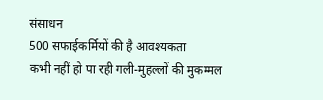संसाधन
500 सफाईकर्मियों की है आवश्यकता
कभी नहीं हो पा रही गली-मुहल्लों की मुकम्मल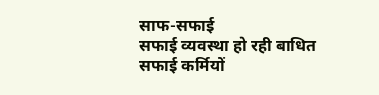साफ-सफाई
सफाई व्यवस्था हो रही बाधित
सफाई कर्मियों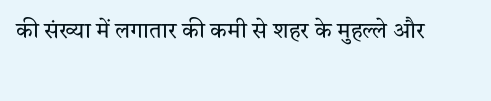की संख्या में लगातार की कमी से शहर के मुहल्ले और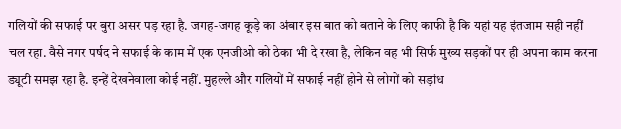गलियों की सफाई पर बुरा असर पड़ रहा है. जगह-जगह कूड़े का अंबार इस बात को बताने के लिए काफी है कि यहां यह इंतजाम सही नहीं चल रहा. वैसे नगर पर्षद ने सफाई के काम में एक एनजीओ को ठेका भी दे रखा है, लेकिन वह भी सिर्फ मुख्य सड़कों पर ही अपना काम करना ड्यूटी समझ रहा है. इन्हें देखनेवाला कोई नहीं. मुहल्ले और गलियों में सफाई नहीं होने से लोगों को सड़ांध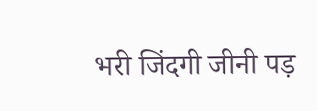भरी जिंदगी जीनी पड़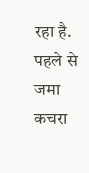रहा है. पहले से जमा कचरा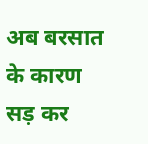अब बरसात के कारण सड़ कर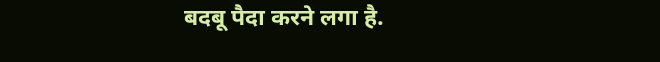बदबू पैदा करने लगा है.